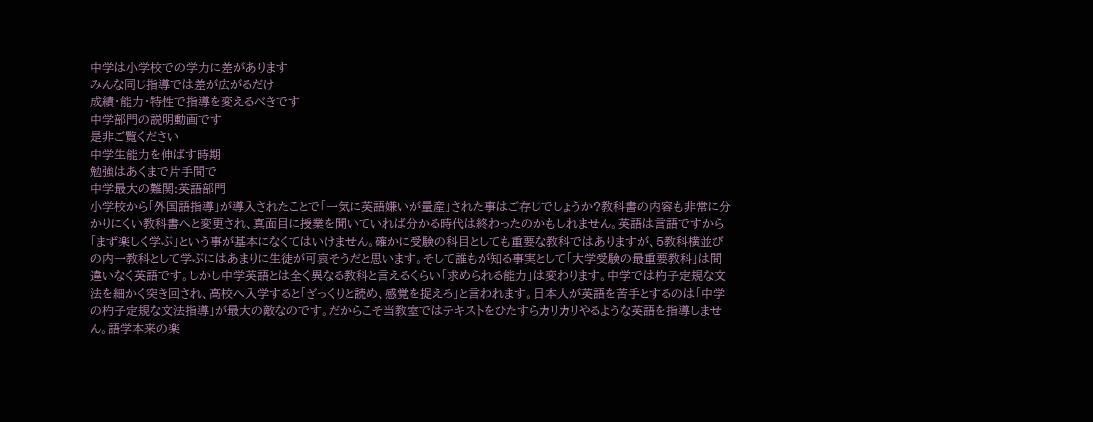中学は小学校での学力に差があります
みんな同じ指導では差が広がるだけ
成績・能力・特性で指導を変えるべきです
中学部門の説明動画です
是非ご覧ください
中学生能力を伸ばす時期
勉強はあくまで片手間で
中学最大の難関:英語部門
小学校から「外国語指導」が導入されたことで「一気に英語嫌いが量産」された事はご存じでしょうか?教科書の内容も非常に分かりにくい教科書へと変更され、真面目に授業を聞いていれば分かる時代は終わったのかもしれません。英語は言語ですから「まず楽しく学ぶ」という事が基本になくてはいけません。確かに受験の科目としても重要な教科ではありますが、5教科横並びの内一教科として学ぶにはあまりに生徒が可哀そうだと思います。そして誰もが知る事実として「大学受験の最重要教科」は間違いなく英語です。しかし中学英語とは全く異なる教科と言えるくらい「求められる能力」は変わります。中学では杓子定規な文法を細かく突き回され、高校へ入学すると「ざっくりと読め、感覚を捉えろ」と言われます。日本人が英語を苦手とするのは「中学の杓子定規な文法指導」が最大の敵なのです。だからこそ当教室ではテキストをひたすらカリカリやるような英語を指導しません。語学本来の楽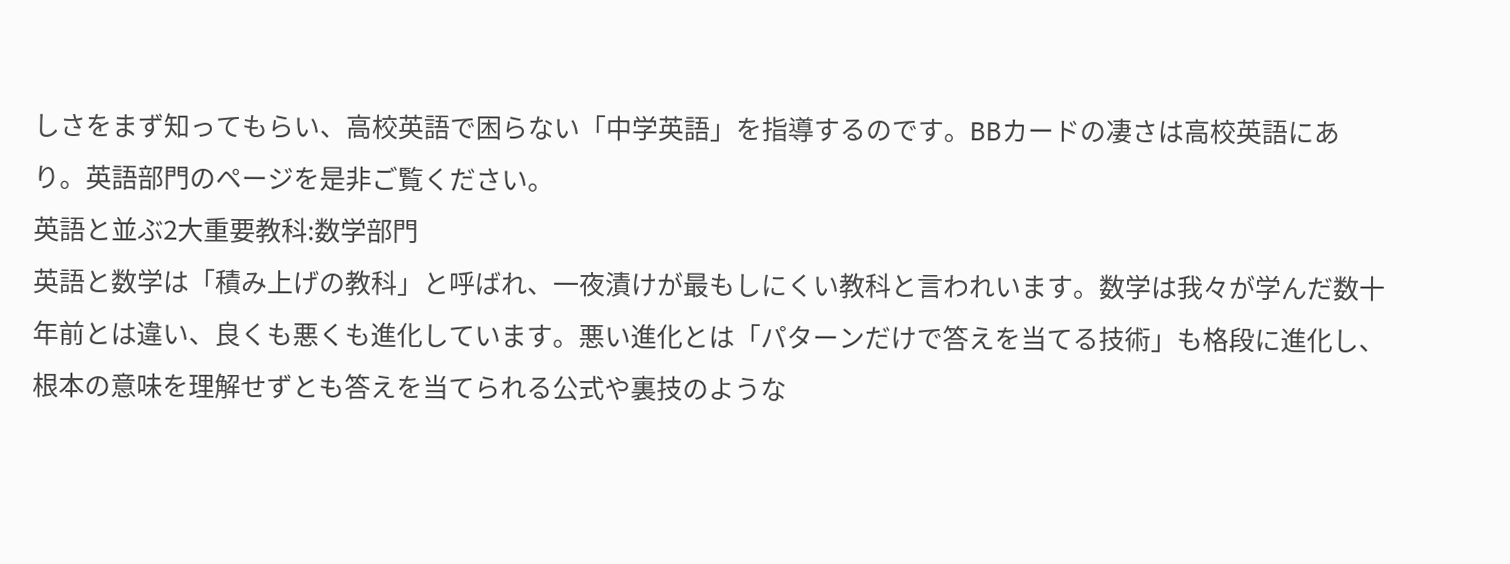しさをまず知ってもらい、高校英語で困らない「中学英語」を指導するのです。BBカードの凄さは高校英語にあり。英語部門のページを是非ご覧ください。
英語と並ぶ2大重要教科:数学部門
英語と数学は「積み上げの教科」と呼ばれ、一夜漬けが最もしにくい教科と言われいます。数学は我々が学んだ数十年前とは違い、良くも悪くも進化しています。悪い進化とは「パターンだけで答えを当てる技術」も格段に進化し、根本の意味を理解せずとも答えを当てられる公式や裏技のような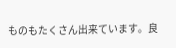ものもたくさん出来ています。良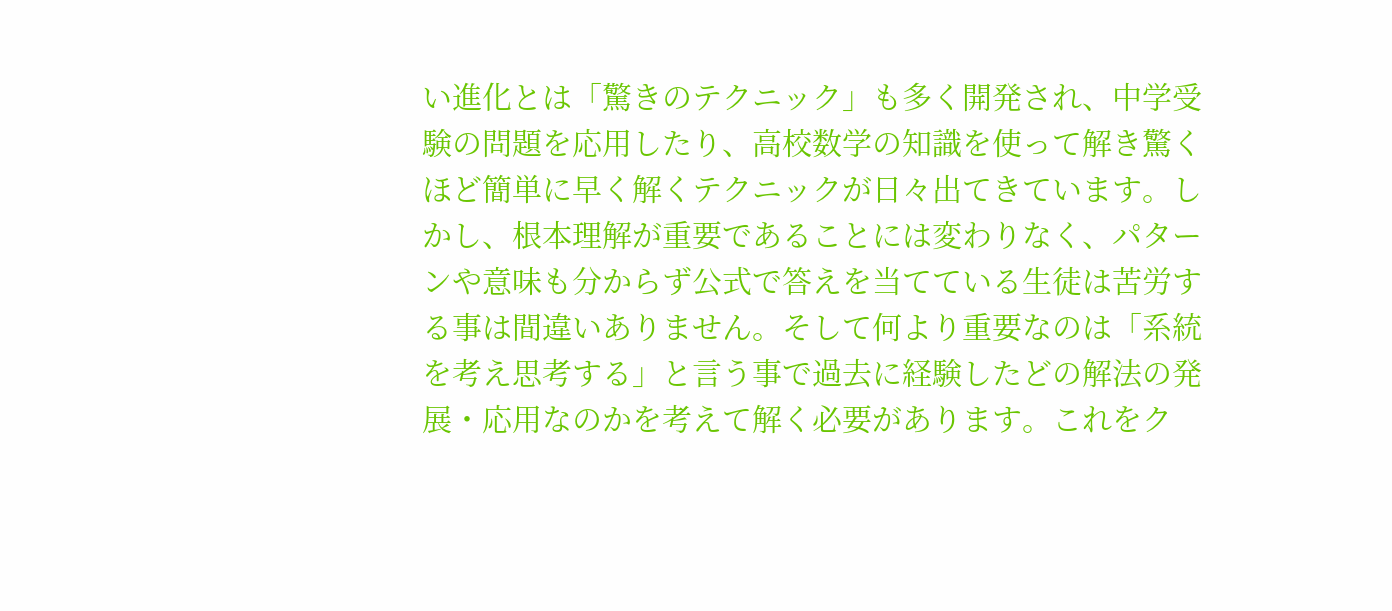い進化とは「驚きのテクニック」も多く開発され、中学受験の問題を応用したり、高校数学の知識を使って解き驚くほど簡単に早く解くテクニックが日々出てきています。しかし、根本理解が重要であることには変わりなく、パターンや意味も分からず公式で答えを当てている生徒は苦労する事は間違いありません。そして何より重要なのは「系統を考え思考する」と言う事で過去に経験したどの解法の発展・応用なのかを考えて解く必要があります。これをク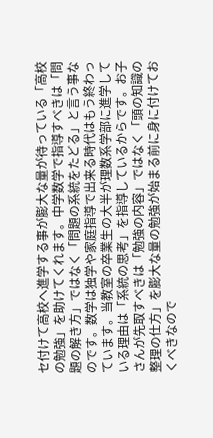セ付けて高校へ進学する事が膨大な量が待っている「高校の勉強」を助けてくれます。中学数学で指導すべきは「問題の解き方」ではなく「問題の系統をたどる」と言う事なのです。数学は独学や家庭指導で出来る時代はもう終わっています。当教室の卒業生の大半が理数系学部に進学している理由は「系統の思考」を指導しているからです。お子さんが先取すべきは「勉強の内容」ではなく「頭の知識の整理の仕方」を膨大な量の勉強が始まる前に身に付けておくべきなので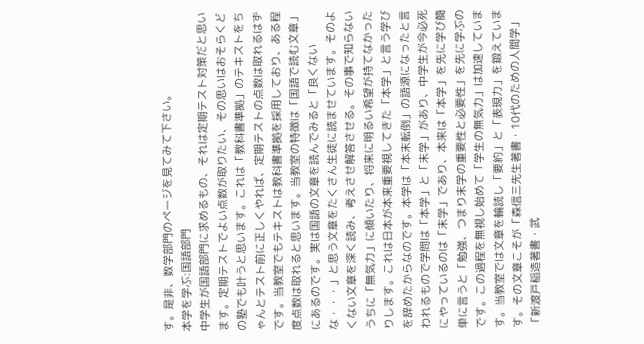す。是非、数学部門のページを見てみて下さい。
本学を学ぶ:国語部門
中学生が国語部門に求めるもの、それは定期テスト対策だと思います。定期テストでよい点数が取りたい、その思いはおそらくどの塾でも叶うと思います。これは「教科書準拠」のテキストをちゃんとテスト前に正しくやれば、定期テストの点数は取れるはずです。当教室でもテキストは教科書準拠を採用しており、ある程度点数は取れると思います。当教室の特徴は「国語で読む文章」にあるのです。実は国語の文章を読んでみると「良くないな・・・」と思う文章をたくさん生徒に読ませています。そのよくない文章を深く読み、考えさせ解答させる。その事で知らないうちに「無気力」に傾いたり、将来に明るい希望が持てなかったりします。これは日本が本来重要視してきた「本学」と言う学びを辞めたからなのです。本学は「本末転倒」の語源になったと言われるもので学問は「本学」と「末学」があり、中学生が今必死にやっているのは「末学」であり、本来は「本学」を先に学び簡単に言うと「勉強、つまり末学の重要性と必要性」を先に学ぶのです。この過程を無視し始めて「学生の無気力」は加速しています。当教室では文章を輪読し「要約」と「表現力」を鍛えています。その文章こそが「森信三先生著書・10代のための人間学」「新渡戸稲造著書・武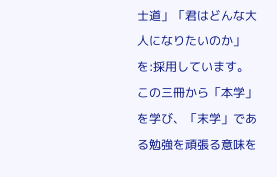士道」「君はどんな大人になりたいのか」を:採用しています。この三冊から「本学」を学び、「末学」である勉強を頑張る意味を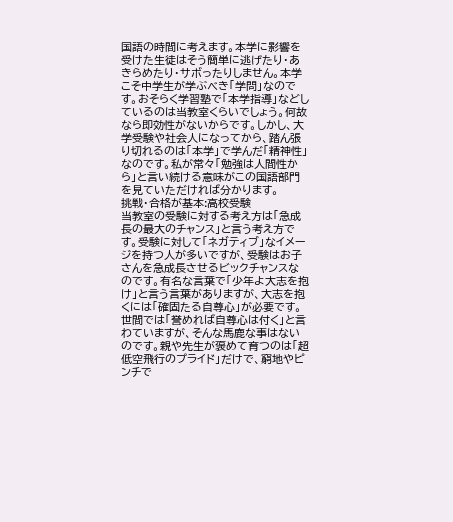国語の時間に考えます。本学に影響を受けた生徒はそう簡単に逃げたり・あきらめたり・サボったりしません。本学こそ中学生が学ぶべき「学問」なのです。おそらく学習塾で「本学指導」などしているのは当教室くらいでしょう。何故なら即効性がないからです。しかし、大学受験や社会人になってから、踏ん張り切れるのは「本学」で学んだ「精神性」なのです。私が常々「勉強は人間性から」と言い続ける意味がこの国語部門を見ていただければ分かります。
挑戦・合格が基本:高校受験
当教室の受験に対する考え方は「急成長の最大のチャンス」と言う考え方です。受験に対して「ネガティブ」なイメージを持つ人が多いですが、受験はお子さんを急成長させるビックチャンスなのです。有名な言葉で「少年よ大志を抱け」と言う言葉がありますが、大志を抱くには「確固たる自尊心」が必要です。世間では「誉めれば自尊心は付く」と言わていますが、そんな馬鹿な事はないのです。親や先生が褒めて育つのは「超低空飛行のプライド」だけで、窮地やピンチで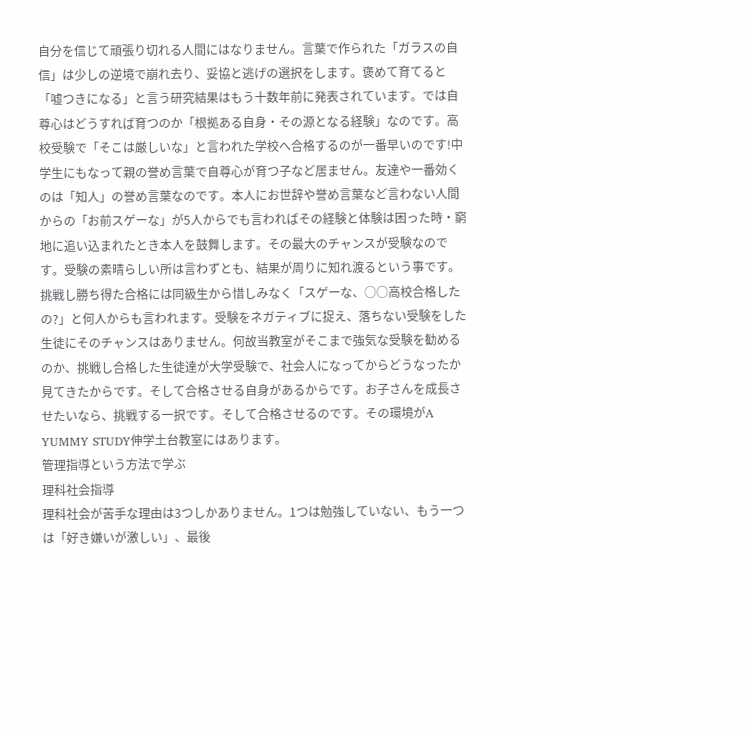自分を信じて頑張り切れる人間にはなりません。言葉で作られた「ガラスの自信」は少しの逆境で崩れ去り、妥協と逃げの選択をします。褒めて育てると「嘘つきになる」と言う研究結果はもう十数年前に発表されています。では自尊心はどうすれば育つのか「根拠ある自身・その源となる経験」なのです。高校受験で「そこは厳しいな」と言われた学校へ合格するのが一番早いのです!中学生にもなって親の誉め言葉で自尊心が育つ子など居ません。友達や一番効くのは「知人」の誉め言葉なのです。本人にお世辞や誉め言葉など言わない人間からの「お前スゲーな」が5人からでも言わればその経験と体験は困った時・窮地に追い込まれたとき本人を鼓舞します。その最大のチャンスが受験なのです。受験の素晴らしい所は言わずとも、結果が周りに知れ渡るという事です。挑戦し勝ち得た合格には同級生から惜しみなく「スゲーな、○○高校合格したの?」と何人からも言われます。受験をネガティブに捉え、落ちない受験をした生徒にそのチャンスはありません。何故当教室がそこまで強気な受験を勧めるのか、挑戦し合格した生徒達が大学受験で、社会人になってからどうなったか見てきたからです。そして合格させる自身があるからです。お子さんを成長させたいなら、挑戦する一択です。そして合格させるのです。その環境がA YUMMY STUDY伸学土台教室にはあります。
管理指導という方法で学ぶ
理科社会指導
理科社会が苦手な理由は3つしかありません。1つは勉強していない、もう一つは「好き嫌いが激しい」、最後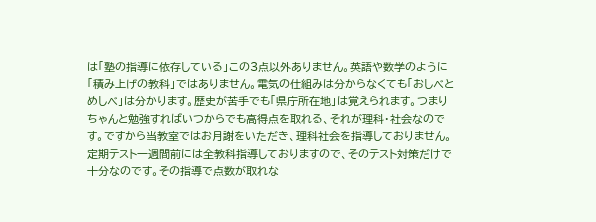は「塾の指導に依存している」この3点以外ありません。英語や数学のように「積み上げの教科」ではありません。電気の仕組みは分からなくても「おしべとめしべ」は分かります。歴史が苦手でも「県庁所在地」は覚えられます。つまりちゃんと勉強すればいつからでも高得点を取れる、それが理科・社会なのです。ですから当教室ではお月謝をいただき、理科社会を指導しておりません。定期テスト一週間前には全教科指導しておりますので、そのテスト対策だけで十分なのです。その指導で点数が取れな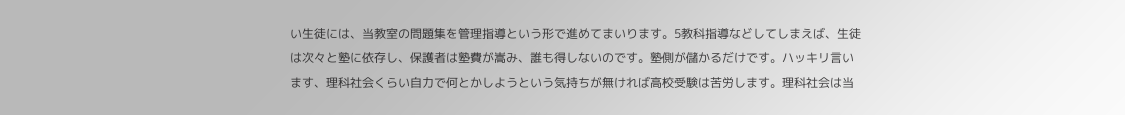い生徒には、当教室の問題集を管理指導という形で進めてまいります。5教科指導などしてしまえば、生徒は次々と塾に依存し、保護者は塾費が嵩み、誰も得しないのです。塾側が儲かるだけです。ハッキリ言います、理科社会くらい自力で何とかしようという気持ちが無ければ高校受験は苦労します。理科社会は当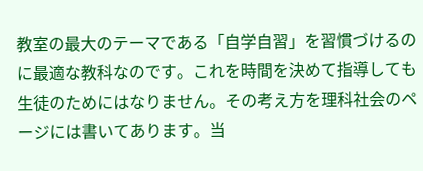教室の最大のテーマである「自学自習」を習慣づけるのに最適な教科なのです。これを時間を決めて指導しても生徒のためにはなりません。その考え方を理科社会のページには書いてあります。当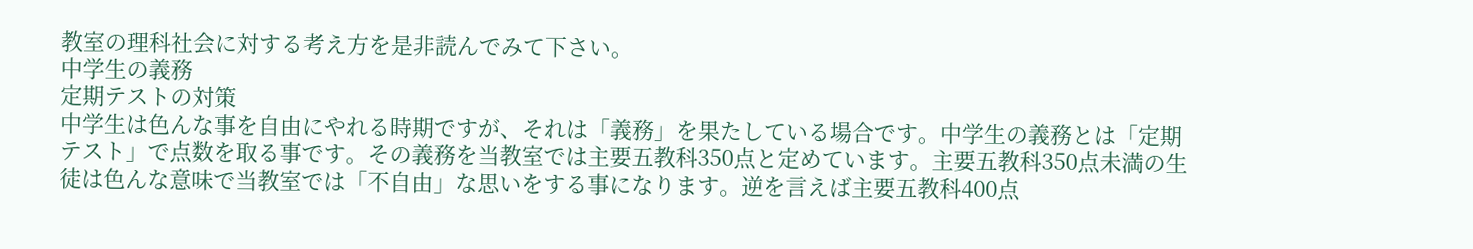教室の理科社会に対する考え方を是非読んでみて下さい。
中学生の義務
定期テストの対策
中学生は色んな事を自由にやれる時期ですが、それは「義務」を果たしている場合です。中学生の義務とは「定期テスト」で点数を取る事です。その義務を当教室では主要五教科350点と定めています。主要五教科350点未満の生徒は色んな意味で当教室では「不自由」な思いをする事になります。逆を言えば主要五教科400点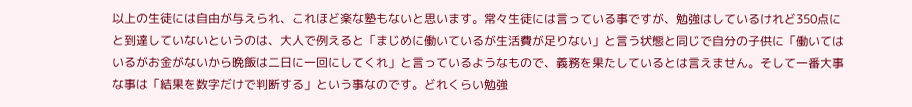以上の生徒には自由が与えられ、これほど楽な塾もないと思います。常々生徒には言っている事ですが、勉強はしているけれど350点にと到達していないというのは、大人で例えると「まじめに働いているが生活費が足りない」と言う状態と同じで自分の子供に「働いてはいるがお金がないから晩飯は二日に一回にしてくれ」と言っているようなもので、義務を果たしているとは言えません。そして一番大事な事は「結果を数字だけで判断する」という事なのです。どれくらい勉強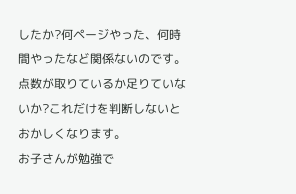したか?何ページやった、何時間やったなど関係ないのです。点数が取りているか足りていないか?これだけを判断しないとおかしくなります。
お子さんが勉強で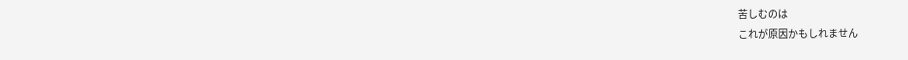苦しむのは
これが原因かもしれません